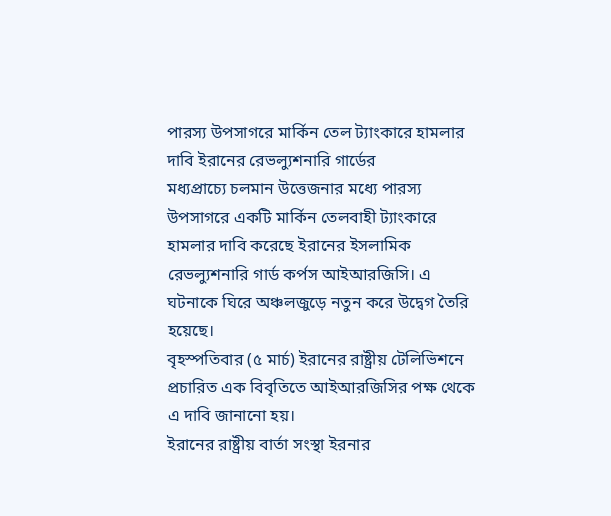পারস্য উপসাগরে মার্কিন তেল ট্যাংকারে হামলার দাবি ইরানের রেভল্যুশনারি গার্ডের
মধ্যপ্রাচ্যে চলমান উত্তেজনার মধ্যে পারস্য উপসাগরে একটি মার্কিন তেলবাহী ট্যাংকারে হামলার দাবি করেছে ইরানের ইসলামিক রেভল্যুশনারি গার্ড কর্পস আইআরজিসি। এ ঘটনাকে ঘিরে অঞ্চলজুড়ে নতুন করে উদ্বেগ তৈরি হয়েছে।
বৃহস্পতিবার (৫ মার্চ) ইরানের রাষ্ট্রীয় টেলিভিশনে প্রচারিত এক বিবৃতিতে আইআরজিসির পক্ষ থেকে এ দাবি জানানো হয়।
ইরানের রাষ্ট্রীয় বার্তা সংস্থা ইরনার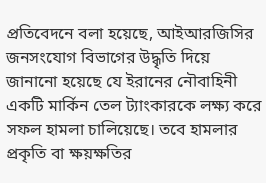প্রতিবেদনে বলা হয়েছে, আইআরজিসির জনসংযোগ বিভাগের উদ্ধৃতি দিয়ে জানানো হয়েছে যে ইরানের নৌবাহিনী একটি মার্কিন তেল ট্যাংকারকে লক্ষ্য করে সফল হামলা চালিয়েছে। তবে হামলার প্রকৃতি বা ক্ষয়ক্ষতির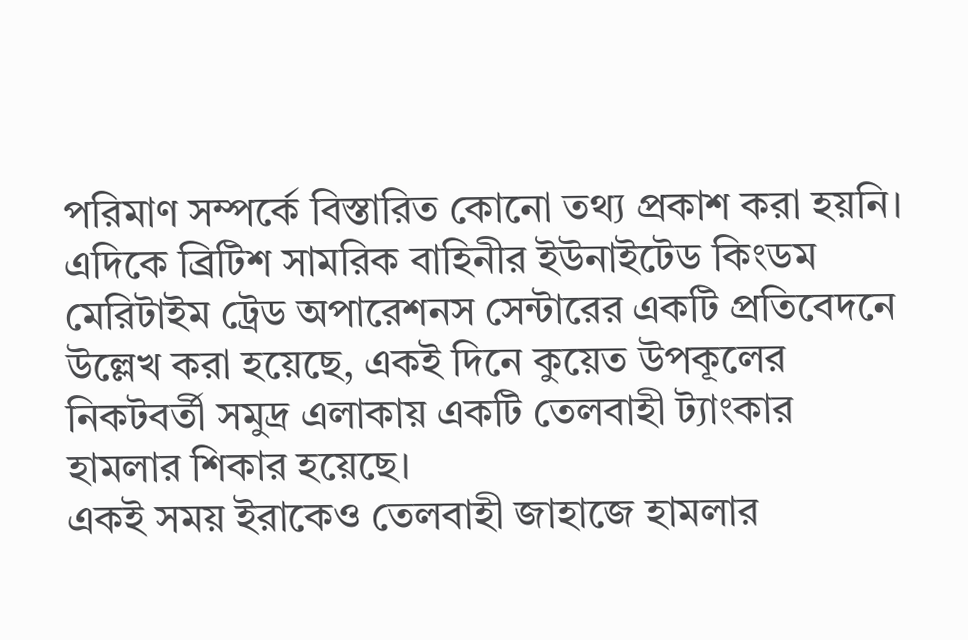পরিমাণ সম্পর্কে বিস্তারিত কোনো তথ্য প্রকাশ করা হয়নি।
এদিকে ব্রিটিশ সামরিক বাহিনীর ইউনাইটেড কিংডম মেরিটাইম ট্রেড অপারেশনস সেন্টারের একটি প্রতিবেদনে উল্লেখ করা হয়েছে, একই দিনে কুয়েত উপকূলের নিকটবর্তী সমুদ্র এলাকায় একটি তেলবাহী ট্যাংকার হামলার শিকার হয়েছে।
একই সময় ইরাকেও তেলবাহী জাহাজে হামলার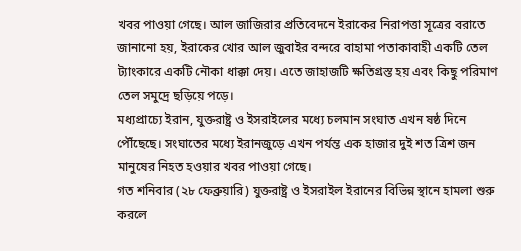খবর পাওয়া গেছে। আল জাজিরার প্রতিবেদনে ইরাকের নিরাপত্তা সূত্রের বরাতে জানানো হয়, ইরাকের খোর আল জুবাইর বন্দরে বাহামা পতাকাবাহী একটি তেল ট্যাংকারে একটি নৌকা ধাক্কা দেয়। এতে জাহাজটি ক্ষতিগ্রস্ত হয় এবং কিছু পরিমাণ তেল সমুদ্রে ছড়িয়ে পড়ে।
মধ্যপ্রাচ্যে ইরান, যুক্তরাষ্ট্র ও ইসরাইলের মধ্যে চলমান সংঘাত এখন ষষ্ঠ দিনে পৌঁছেছে। সংঘাতের মধ্যে ইরানজুড়ে এখন পর্যন্ত এক হাজার দুই শত ত্রিশ জন মানুষের নিহত হওয়ার খবর পাওয়া গেছে।
গত শনিবার (২৮ ফেব্রুয়ারি) যুক্তরাষ্ট্র ও ইসরাইল ইরানের বিভিন্ন স্থানে হামলা শুরু করলে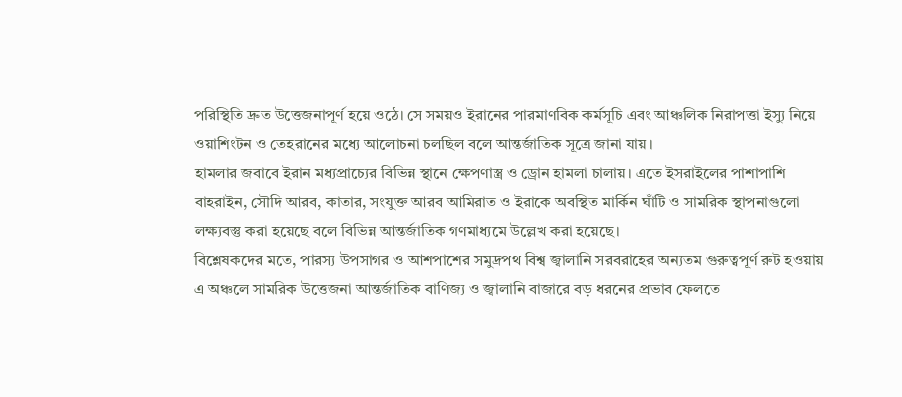পরিস্থিতি দ্রুত উত্তেজনাপূর্ণ হয়ে ওঠে। সে সময়ও ইরানের পারমাণবিক কর্মসূচি এবং আঞ্চলিক নিরাপত্তা ইস্যু নিয়ে ওয়াশিংটন ও তেহরানের মধ্যে আলোচনা চলছিল বলে আন্তর্জাতিক সূত্রে জানা যায়।
হামলার জবাবে ইরান মধ্যপ্রাচ্যের বিভিন্ন স্থানে ক্ষেপণাস্ত্র ও ড্রোন হামলা চালায়। এতে ইসরাইলের পাশাপাশি বাহরাইন, সৌদি আরব, কাতার, সংযুক্ত আরব আমিরাত ও ইরাকে অবস্থিত মার্কিন ঘাঁটি ও সামরিক স্থাপনাগুলো লক্ষ্যবস্তু করা হয়েছে বলে বিভিন্ন আন্তর্জাতিক গণমাধ্যমে উল্লেখ করা হয়েছে।
বিশ্লেষকদের মতে, পারস্য উপসাগর ও আশপাশের সমুদ্রপথ বিশ্ব জ্বালানি সরবরাহের অন্যতম গুরুত্বপূর্ণ রুট হওয়ায় এ অঞ্চলে সামরিক উত্তেজনা আন্তর্জাতিক বাণিজ্য ও জ্বালানি বাজারে বড় ধরনের প্রভাব ফেলতে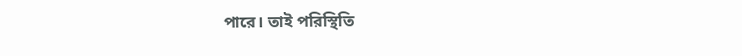পারে। তাই পরিস্থিতি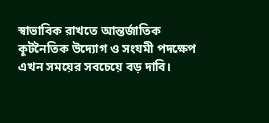স্বাভাবিক রাখতে আন্তর্জাতিক কূটনৈতিক উদ্যোগ ও সংযমী পদক্ষেপ এখন সময়ের সবচেয়ে বড় দাবি।